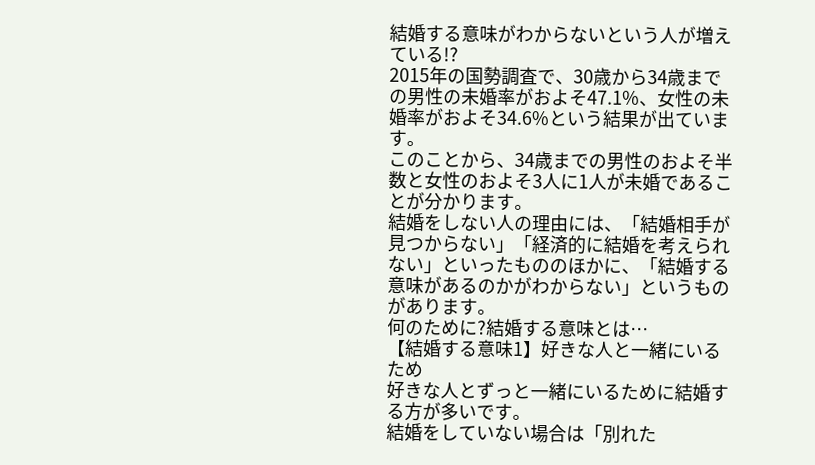結婚する意味がわからないという人が増えている!?
2015年の国勢調査で、30歳から34歳までの男性の未婚率がおよそ47.1%、女性の未婚率がおよそ34.6%という結果が出ています。
このことから、34歳までの男性のおよそ半数と女性のおよそ3人に1人が未婚であることが分かります。
結婚をしない人の理由には、「結婚相手が見つからない」「経済的に結婚を考えられない」といったもののほかに、「結婚する意味があるのかがわからない」というものがあります。
何のために?結婚する意味とは…
【結婚する意味1】好きな人と一緒にいるため
好きな人とずっと一緒にいるために結婚する方が多いです。
結婚をしていない場合は「別れた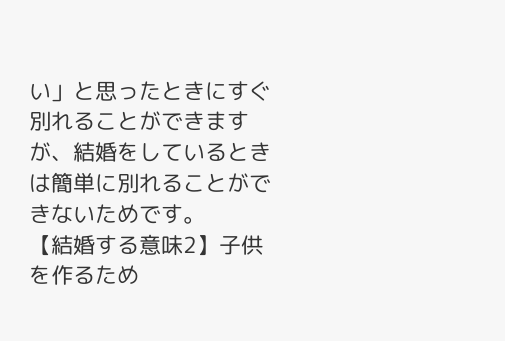い」と思ったときにすぐ別れることができますが、結婚をしているときは簡単に別れることができないためです。
【結婚する意味2】子供を作るため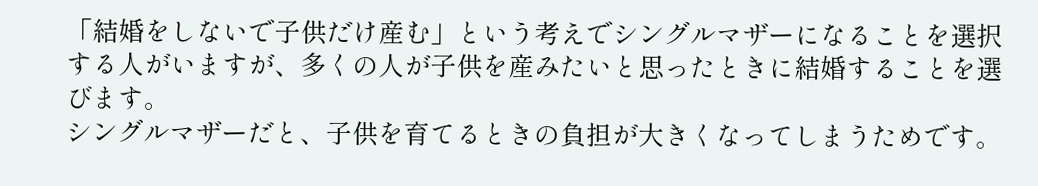「結婚をしないで子供だけ産む」という考えでシングルマザーになることを選択する人がいますが、多くの人が子供を産みたいと思ったときに結婚することを選びます。
シングルマザーだと、子供を育てるときの負担が大きくなってしまうためです。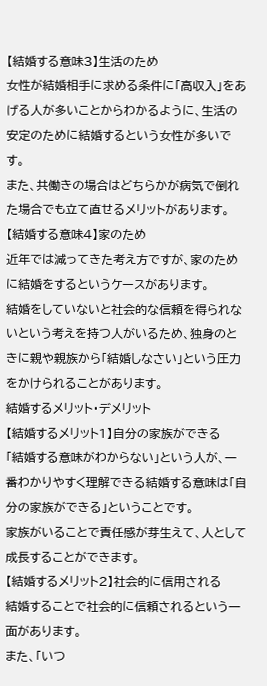【結婚する意味3】生活のため
女性が結婚相手に求める条件に「高収入」をあげる人が多いことからわかるように、生活の安定のために結婚するという女性が多いです。
また、共働きの場合はどちらかが病気で倒れた場合でも立て直せるメリットがあります。
【結婚する意味4】家のため
近年では減ってきた考え方ですが、家のために結婚をするというケースがあります。
結婚をしていないと社会的な信頼を得られないという考えを持つ人がいるため、独身のときに親や親族から「結婚しなさい」という圧力をかけられることがあります。
結婚するメリット・デメリット
【結婚するメリット1】自分の家族ができる
「結婚する意味がわからない」という人が、一番わかりやすく理解できる結婚する意味は「自分の家族ができる」ということです。
家族がいることで責任感が芽生えて、人として成長することができます。
【結婚するメリット2】社会的に信用される
結婚することで社会的に信頼されるという一面があります。
また、「いつ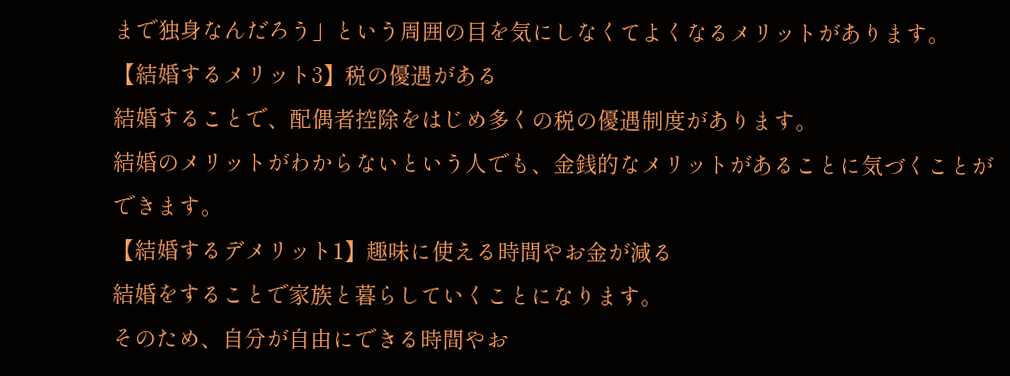まで独身なんだろう」という周囲の目を気にしなくてよくなるメリットがあります。
【結婚するメリット3】税の優遇がある
結婚することで、配偶者控除をはじめ多くの税の優遇制度があります。
結婚のメリットがわからないという人でも、金銭的なメリットがあることに気づくことができます。
【結婚するデメリット1】趣味に使える時間やお金が減る
結婚をすることで家族と暮らしていくことになります。
そのため、自分が自由にできる時間やお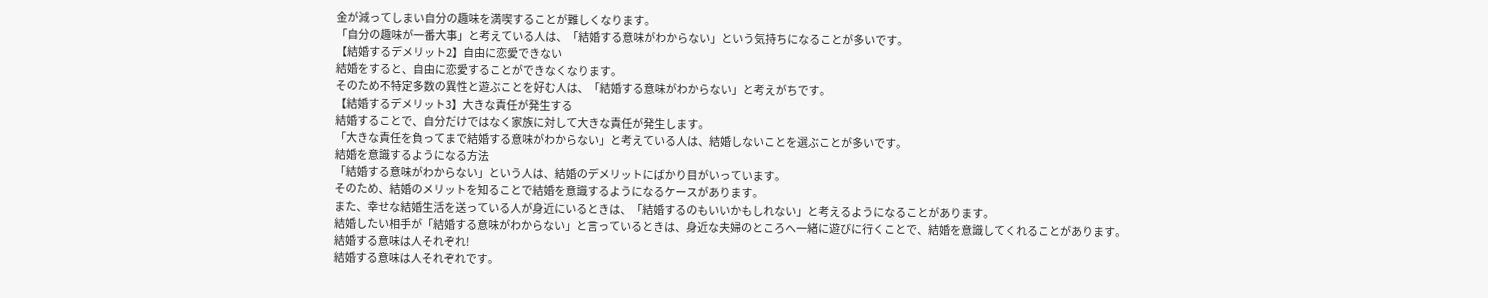金が減ってしまい自分の趣味を満喫することが難しくなります。
「自分の趣味が一番大事」と考えている人は、「結婚する意味がわからない」という気持ちになることが多いです。
【結婚するデメリット2】自由に恋愛できない
結婚をすると、自由に恋愛することができなくなります。
そのため不特定多数の異性と遊ぶことを好む人は、「結婚する意味がわからない」と考えがちです。
【結婚するデメリット3】大きな責任が発生する
結婚することで、自分だけではなく家族に対して大きな責任が発生します。
「大きな責任を負ってまで結婚する意味がわからない」と考えている人は、結婚しないことを選ぶことが多いです。
結婚を意識するようになる方法
「結婚する意味がわからない」という人は、結婚のデメリットにばかり目がいっています。
そのため、結婚のメリットを知ることで結婚を意識するようになるケースがあります。
また、幸せな結婚生活を送っている人が身近にいるときは、「結婚するのもいいかもしれない」と考えるようになることがあります。
結婚したい相手が「結婚する意味がわからない」と言っているときは、身近な夫婦のところへ一緒に遊びに行くことで、結婚を意識してくれることがあります。
結婚する意味は人それぞれ!
結婚する意味は人それぞれです。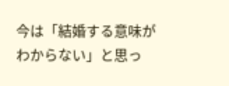今は「結婚する意味がわからない」と思っ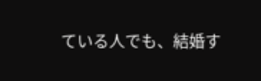ている人でも、結婚す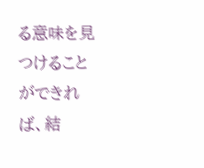る意味を見つけることができれば、結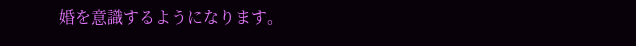婚を意識するようになります。